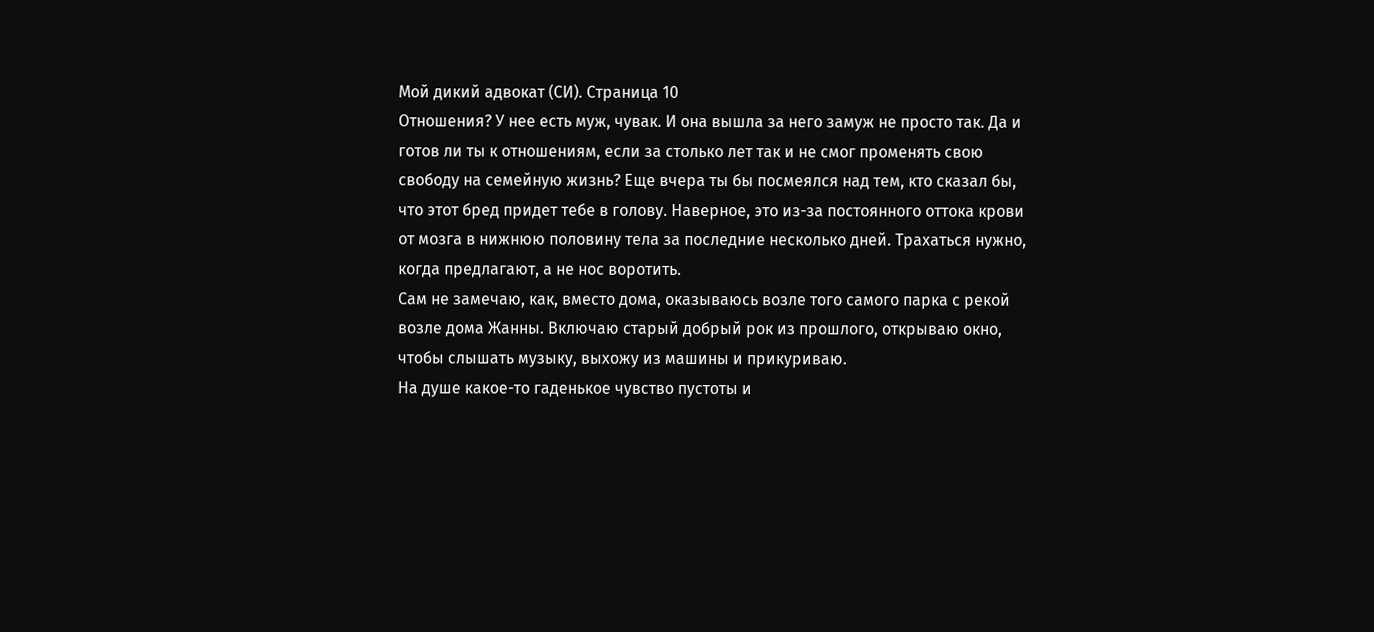Мой дикий адвокат (СИ). Страница 10
Отношения? У нее есть муж, чувак. И она вышла за него замуж не просто так. Да и готов ли ты к отношениям, если за столько лет так и не смог променять свою свободу на семейную жизнь? Еще вчера ты бы посмеялся над тем, кто сказал бы, что этот бред придет тебе в голову. Наверное, это из-за постоянного оттока крови от мозга в нижнюю половину тела за последние несколько дней. Трахаться нужно, когда предлагают, а не нос воротить.
Сам не замечаю, как, вместо дома, оказываюсь возле того самого парка с рекой возле дома Жанны. Включаю старый добрый рок из прошлого, открываю окно, чтобы слышать музыку, выхожу из машины и прикуриваю.
На душе какое-то гаденькое чувство пустоты и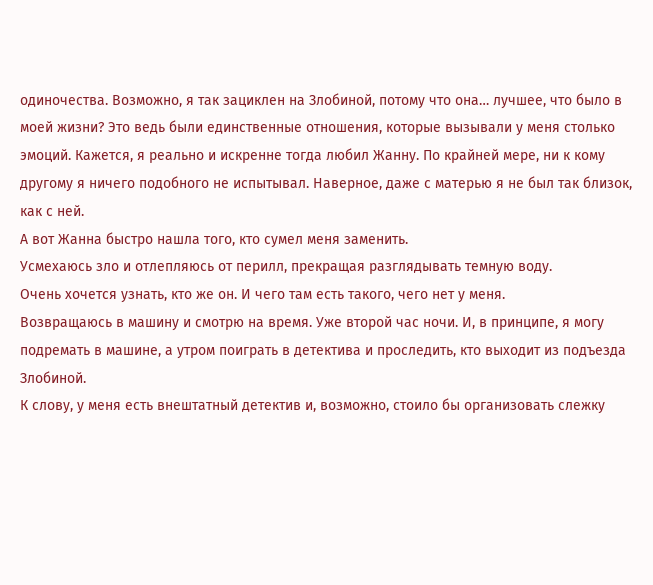одиночества. Возможно, я так зациклен на Злобиной, потому что она… лучшее, что было в моей жизни? Это ведь были единственные отношения, которые вызывали у меня столько эмоций. Кажется, я реально и искренне тогда любил Жанну. По крайней мере, ни к кому другому я ничего подобного не испытывал. Наверное, даже с матерью я не был так близок, как с ней.
А вот Жанна быстро нашла того, кто сумел меня заменить.
Усмехаюсь зло и отлепляюсь от перилл, прекращая разглядывать темную воду.
Очень хочется узнать, кто же он. И чего там есть такого, чего нет у меня.
Возвращаюсь в машину и смотрю на время. Уже второй час ночи. И, в принципе, я могу подремать в машине, а утром поиграть в детектива и проследить, кто выходит из подъезда Злобиной.
К слову, у меня есть внештатный детектив и, возможно, стоило бы организовать слежку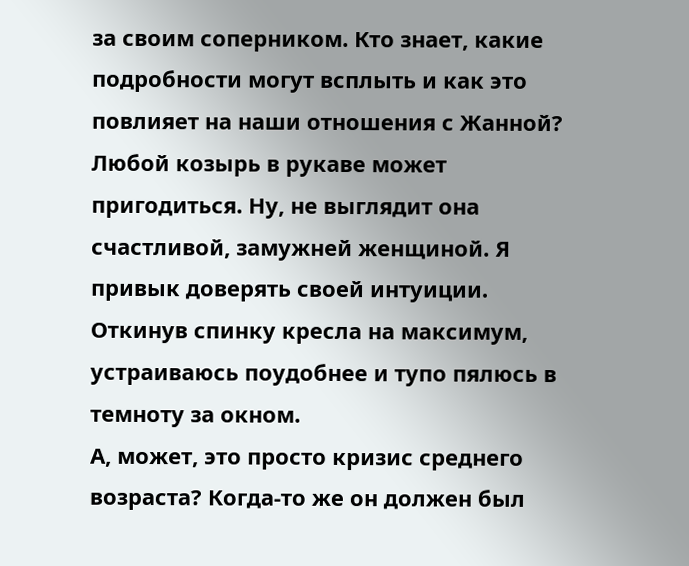за своим соперником. Кто знает, какие подробности могут всплыть и как это повлияет на наши отношения с Жанной? Любой козырь в рукаве может пригодиться. Ну, не выглядит она счастливой, замужней женщиной. Я привык доверять своей интуиции.
Откинув спинку кресла на максимум, устраиваюсь поудобнее и тупо пялюсь в темноту за окном.
А, может, это просто кризис среднего возраста? Когда-то же он должен был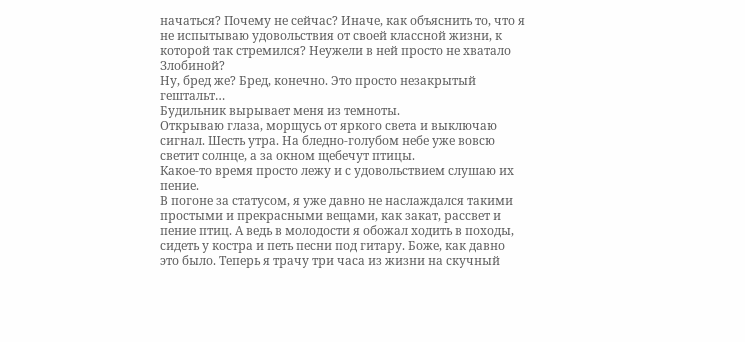начаться? Почему не сейчас? Иначе, как объяснить то, что я не испытываю удовольствия от своей классной жизни, к которой так стремился? Неужели в ней просто не хватало Злобиной?
Ну, бред же? Бред, конечно. Это просто незакрытый гештальт…
Будильник вырывает меня из темноты.
Открываю глаза, морщусь от яркого света и выключаю сигнал. Шесть утра. На бледно-голубом небе уже вовсю светит солнце, а за окном щебечут птицы.
Какое-то время просто лежу и с удовольствием слушаю их пение.
В погоне за статусом, я уже давно не наслаждался такими простыми и прекрасными вещами, как закат, рассвет и пение птиц. А ведь в молодости я обожал ходить в походы, сидеть у костра и петь песни под гитару. Боже, как давно это было. Теперь я трачу три часа из жизни на скучный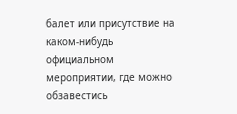балет или присутствие на каком-нибудь официальном мероприятии, где можно обзавестись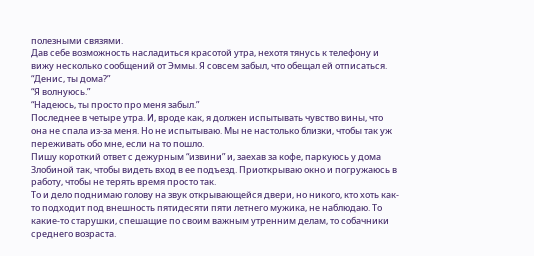полезными связями.
Дав себе возможность насладиться красотой утра, нехотя тянусь к телефону и вижу несколько сообщений от Эммы. Я совсем забыл, что обещал ей отписаться.
“Денис, ты дома?”
“Я волнуюсь.”
“Надеюсь, ты просто про меня забыл.”
Последнее в четыре утра. И, вроде как, я должен испытывать чувство вины, что она не спала из-за меня. Но не испытываю. Мы не настолько близки, чтобы так уж переживать обо мне, если на то пошло.
Пишу короткий ответ с дежурным “извини” и, заехав за кофе, паркуюсь у дома Злобиной так, чтобы видеть вход в ее подъезд. Приоткрываю окно и погружаюсь в работу, чтобы не терять время просто так.
То и дело поднимаю голову на звук открывающейся двери, но никого, кто хоть как-то подходит под внешность пятидесяти пяти летнего мужика, не наблюдаю. То какие-то старушки, спешащие по своим важным утренним делам, то собачники среднего возраста.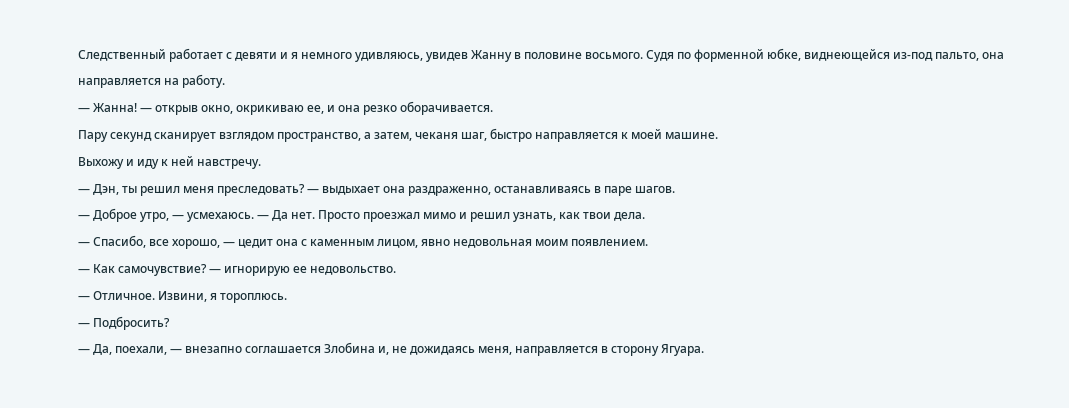Следственный работает с девяти и я немного удивляюсь, увидев Жанну в половине восьмого. Судя по форменной юбке, виднеющейся из-под пальто, она направляется на работу.
— Жанна! — открыв окно, окрикиваю ее, и она резко оборачивается.
Пару секунд сканирует взглядом пространство, а затем, чеканя шаг, быстро направляется к моей машине.
Выхожу и иду к ней навстречу.
— Дэн, ты решил меня преследовать? — выдыхает она раздраженно, останавливаясь в паре шагов.
— Доброе утро, — усмехаюсь. — Да нет. Просто проезжал мимо и решил узнать, как твои дела.
— Спасибо, все хорошо, — цедит она с каменным лицом, явно недовольная моим появлением.
— Как самочувствие? — игнорирую ее недовольство.
— Отличное. Извини, я тороплюсь.
— Подбросить?
— Да, поехали, — внезапно соглашается Злобина и, не дожидаясь меня, направляется в сторону Ягуара.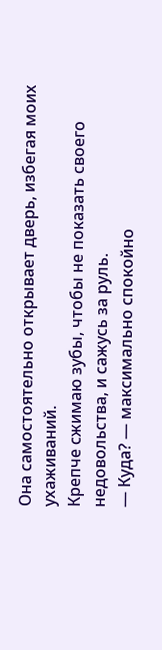Она самостоятельно открывает дверь, избегая моих ухаживаний.
Крепче сжимаю зубы, чтобы не показать своего недовольства, и сажусь за руль.
— Куда? — максимально спокойно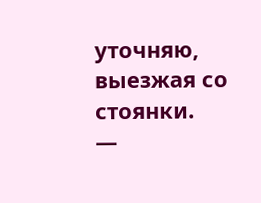уточняю, выезжая со стоянки.
—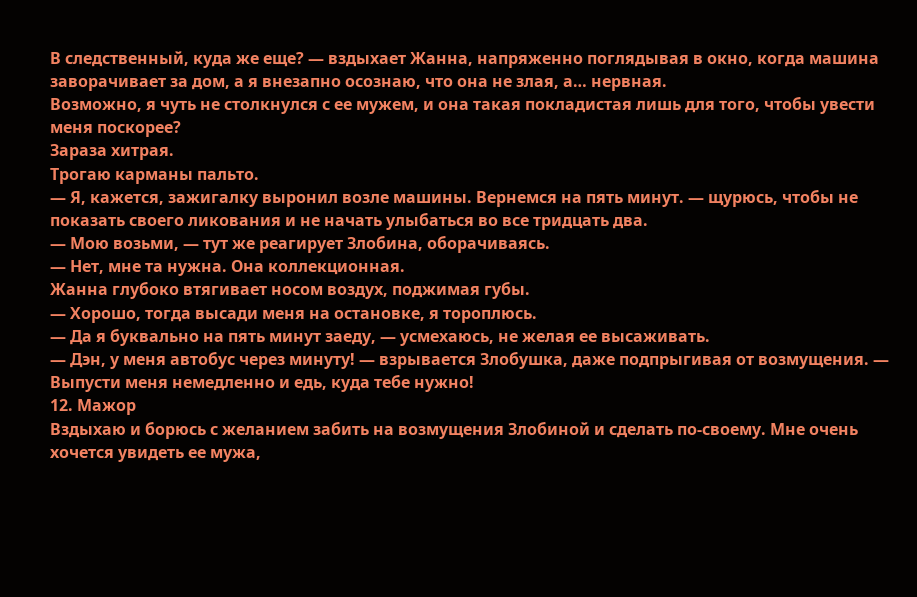В следственный, куда же еще? — вздыхает Жанна, напряженно поглядывая в окно, когда машина заворачивает за дом, а я внезапно осознаю, что она не злая, а… нервная.
Возможно, я чуть не столкнулся с ее мужем, и она такая покладистая лишь для того, чтобы увести меня поскорее?
Зараза хитрая.
Трогаю карманы пальто.
— Я, кажется, зажигалку выронил возле машины. Вернемся на пять минут. — щурюсь, чтобы не показать своего ликования и не начать улыбаться во все тридцать два.
— Мою возьми, — тут же реагирует Злобина, оборачиваясь.
— Нет, мне та нужна. Она коллекционная.
Жанна глубоко втягивает носом воздух, поджимая губы.
— Хорошо, тогда высади меня на остановке, я тороплюсь.
— Да я буквально на пять минут заеду, — усмехаюсь, не желая ее высаживать.
— Дэн, у меня автобус через минуту! — взрывается Злобушка, даже подпрыгивая от возмущения. — Выпусти меня немедленно и едь, куда тебе нужно!
12. Мажор
Вздыхаю и борюсь с желанием забить на возмущения Злобиной и сделать по-своему. Мне очень хочется увидеть ее мужа,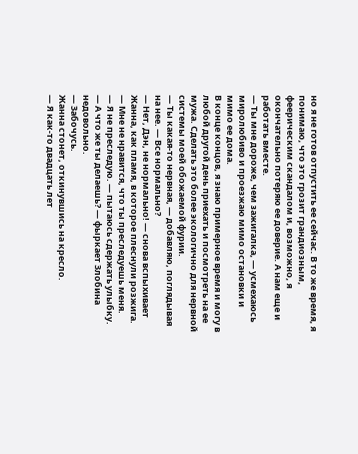но я не готов отпустить ее сейчас. В то же время, я понимаю, что это грозит грандиозным, феерическим скандалом и, возможно, я окончательно потеряю ее доверие. А нам еще и работать вместе.
— Ты мне дороже, чем зажигалка, — усмехаюсь миролюбиво и проезжаю мимо остановки и мимо ее дома.
В конце концов, я знаю примерное время и могу в любой другой день приехать и посмотреть на ее мужа. Сделать это более экологично для нервной системы моей обожаемой фурии.
— Ты какая-то нервная, — добавляю, поглядывая на нее. — Все нормально?
— Нет, Дэн, не нормально! — снова вспыхивает Жанна, как пламя, в которое плеснули розжига. — Мне не нравится, что ты преследуешь меня.
— Я не преследую. — пытаюсь сдержать улыбку.
— А что же ты делаешь? — фыркает Злобина недовольно.
— Забочусь.
Жанна стонет, откинувшись на кресло.
— Я как-то двадцать лет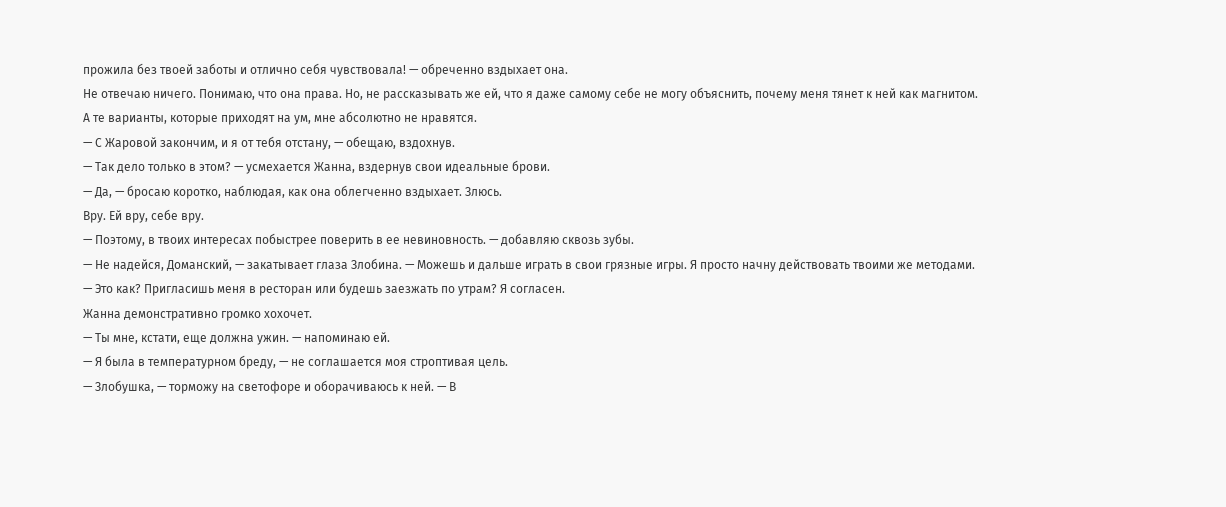прожила без твоей заботы и отлично себя чувствовала! — обреченно вздыхает она.
Не отвечаю ничего. Понимаю, что она права. Но, не рассказывать же ей, что я даже самому себе не могу объяснить, почему меня тянет к ней как магнитом.
А те варианты, которые приходят на ум, мне абсолютно не нравятся.
— С Жаровой закончим, и я от тебя отстану, — обещаю, вздохнув.
— Так дело только в этом? — усмехается Жанна, вздернув свои идеальные брови.
— Да, — бросаю коротко, наблюдая, как она облегченно вздыхает. Злюсь.
Вру. Ей вру, себе вру.
— Поэтому, в твоих интересах побыстрее поверить в ее невиновность. — добавляю сквозь зубы.
— Не надейся, Доманский, — закатывает глаза Злобина. — Можешь и дальше играть в свои грязные игры. Я просто начну действовать твоими же методами.
— Это как? Пригласишь меня в ресторан или будешь заезжать по утрам? Я согласен.
Жанна демонстративно громко хохочет.
— Ты мне, кстати, еще должна ужин. — напоминаю ей.
— Я была в температурном бреду, — не соглашается моя строптивая цель.
— Злобушка, — торможу на светофоре и оборачиваюсь к ней. — В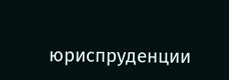юриспруденции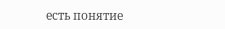есть понятие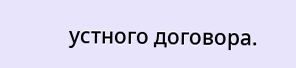устного договора.